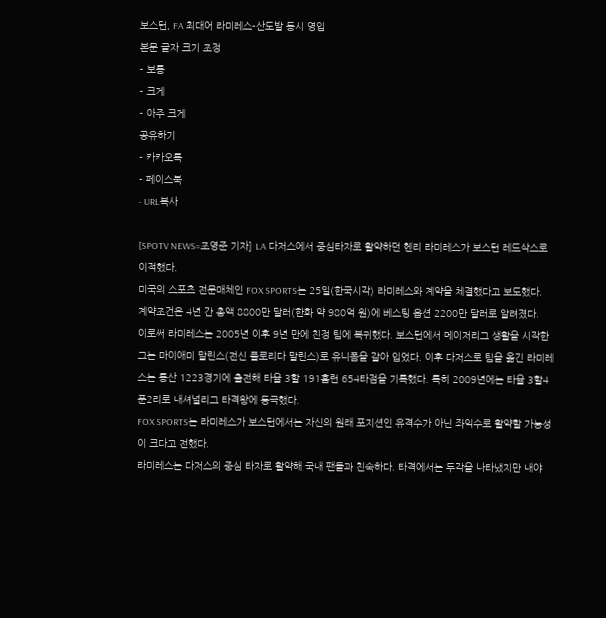보스턴, FA 최대어 라미레스-산도발 동시 영입
본문 글자 크기 조정
- 보통
- 크게
- 아주 크게
공유하기
- 카카오톡
- 페이스북
- URL복사

[SPOTV NEWS=조영준 기자] LA 다저스에서 중심타자로 활약하던 헨리 라미레스가 보스턴 레드삭스로 이적했다.
미국의 스포츠 전문매체인 FOX SPORTS는 25일(한국시각) 라미레스와 계약을 체결했다고 보도했다. 계약조건은 4년 간 총액 8800만 달러(한화 약 980억 원)에 베스팅 옵션 2200만 달러로 알려졌다.
이로써 라미레스는 2005년 이후 9년 만에 친정 팀에 복귀했다. 보스턴에서 메이저리그 생활을 시작한 그는 마이애미 말린스(전신 플로리다 말린스)로 유니폼을 갈아 입었다. 이후 다저스로 팀을 옮긴 라미레스는 통산 1223경기에 출전해 타율 3할 191홈런 654타점을 기록했다. 특히 2009년에는 타율 3할4푼2리로 내셔널리그 타격왕에 등극했다.
FOX SPORTS는 라미레스가 보스턴에서는 자신의 원래 포지션인 유격수가 아닌 좌익수로 활약할 가능성이 크다고 전했다.
라미레스는 다저스의 중심 타자로 활약해 국내 팬들과 친숙하다. 타격에서는 두각을 나타냈지만 내야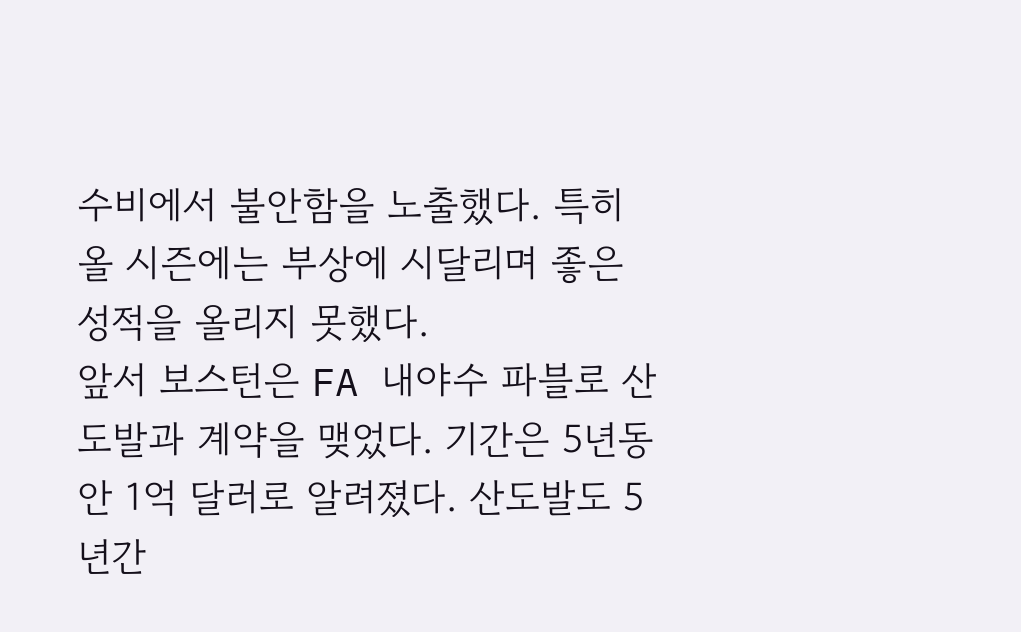수비에서 불안함을 노출했다. 특히 올 시즌에는 부상에 시달리며 좋은 성적을 올리지 못했다.
앞서 보스턴은 FA 내야수 파블로 산도발과 계약을 맺었다. 기간은 5년동안 1억 달러로 알려졌다. 산도발도 5년간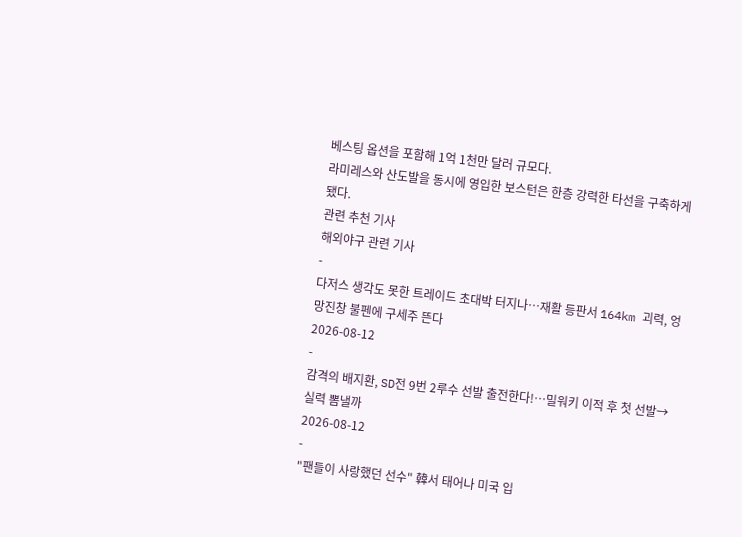베스팅 옵션을 포함해 1억 1천만 달러 규모다.
라미레스와 산도발을 동시에 영입한 보스턴은 한층 강력한 타선을 구축하게 됐다.
관련 추천 기사
해외야구 관련 기사
-
다저스 생각도 못한 트레이드 초대박 터지나…재활 등판서 164km 괴력, 엉망진창 불펜에 구세주 뜬다
2026-08-12
-
감격의 배지환, SD전 9번 2루수 선발 출전한다!…밀워키 이적 후 첫 선발→실력 뽐낼까
2026-08-12
-
"팬들이 사랑했던 선수" 韓서 태어나 미국 입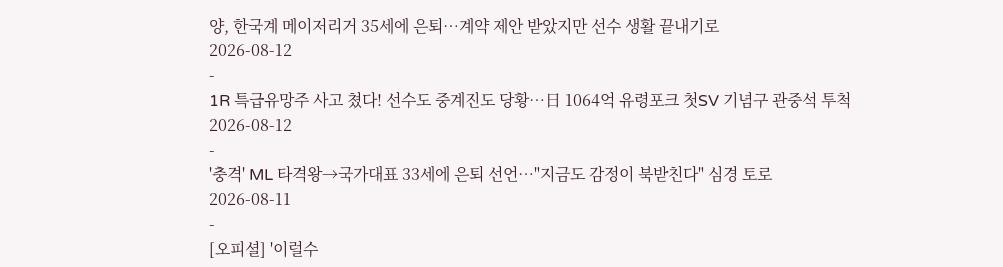양, 한국계 메이저리거 35세에 은퇴…계약 제안 받았지만 선수 생활 끝내기로
2026-08-12
-
1R 특급유망주 사고 쳤다! 선수도 중계진도 당황…日 1064억 유령포크 첫SV 기념구 관중석 투척
2026-08-12
-
'충격' ML 타격왕→국가대표 33세에 은퇴 선언…"지금도 감정이 북받친다" 심경 토로
2026-08-11
-
[오피셜] '이럴수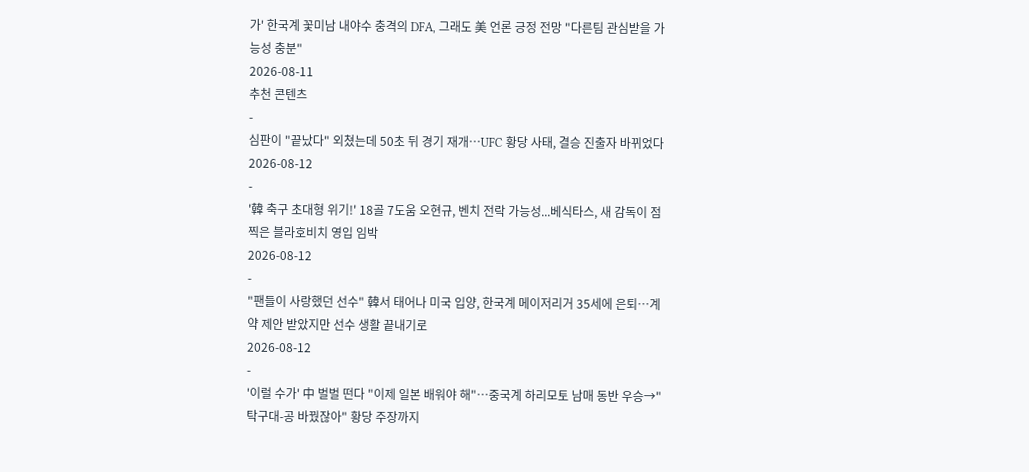가' 한국계 꽃미남 내야수 충격의 DFA, 그래도 美 언론 긍정 전망 "다른팀 관심받을 가능성 충분"
2026-08-11
추천 콘텐츠
-
심판이 "끝났다" 외쳤는데 50초 뒤 경기 재개…UFC 황당 사태, 결승 진출자 바뀌었다
2026-08-12
-
'韓 축구 초대형 위기!' 18골 7도움 오현규, 벤치 전락 가능성...베식타스, 새 감독이 점찍은 블라호비치 영입 임박
2026-08-12
-
"팬들이 사랑했던 선수" 韓서 태어나 미국 입양, 한국계 메이저리거 35세에 은퇴…계약 제안 받았지만 선수 생활 끝내기로
2026-08-12
-
'이럴 수가' 中 벌벌 떤다 "이제 일본 배워야 해"…중국계 하리모토 남매 동반 우승→"탁구대-공 바꿨잖아" 황당 주장까지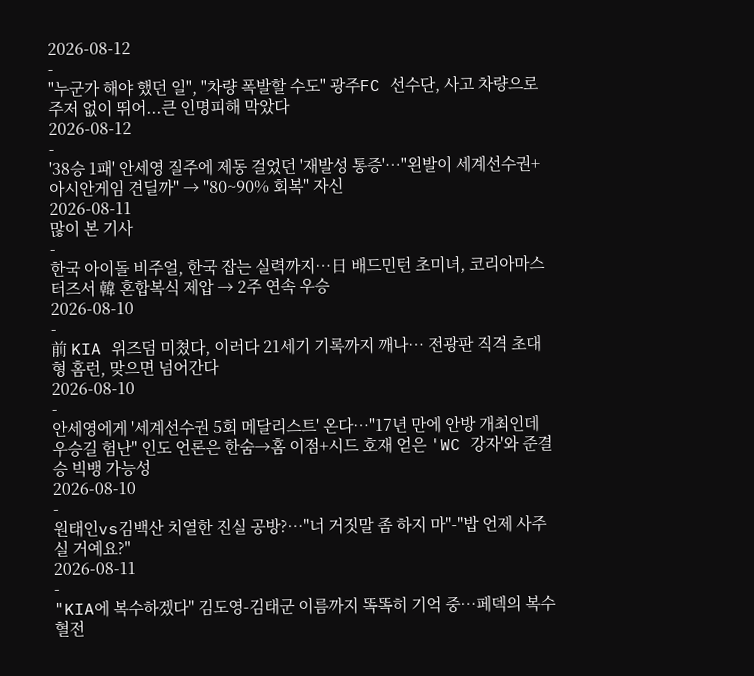2026-08-12
-
"누군가 해야 했던 일", "차량 폭발할 수도" 광주FC 선수단, 사고 차량으로 주저 없이 뛰어...큰 인명피해 막았다
2026-08-12
-
'38승 1패' 안세영 질주에 제동 걸었던 '재발성 통증'…"왼발이 세계선수권+아시안게임 견딜까" → "80~90% 회복" 자신
2026-08-11
많이 본 기사
-
한국 아이돌 비주얼, 한국 잡는 실력까지…日 배드민턴 초미녀, 코리아마스터즈서 韓 혼합복식 제압 → 2주 연속 우승
2026-08-10
-
前 KIA 위즈덤 미쳤다, 이러다 21세기 기록까지 깨나… 전광판 직격 초대형 홈런, 맞으면 넘어간다
2026-08-10
-
안세영에게 '세계선수권 5회 메달리스트' 온다…"17년 만에 안방 개최인데 우승길 험난" 인도 언론은 한숨→홈 이점+시드 호재 얻은 'WC 강자'와 준결승 빅뱅 가능성
2026-08-10
-
원태인vs김백산 치열한 진실 공방?…"너 거짓말 좀 하지 마"-"밥 언제 사주실 거예요?"
2026-08-11
-
"KIA에 복수하겠다" 김도영-김태군 이름까지 똑똑히 기억 중…페덱의 복수혈전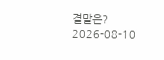결말은?
2026-08-10